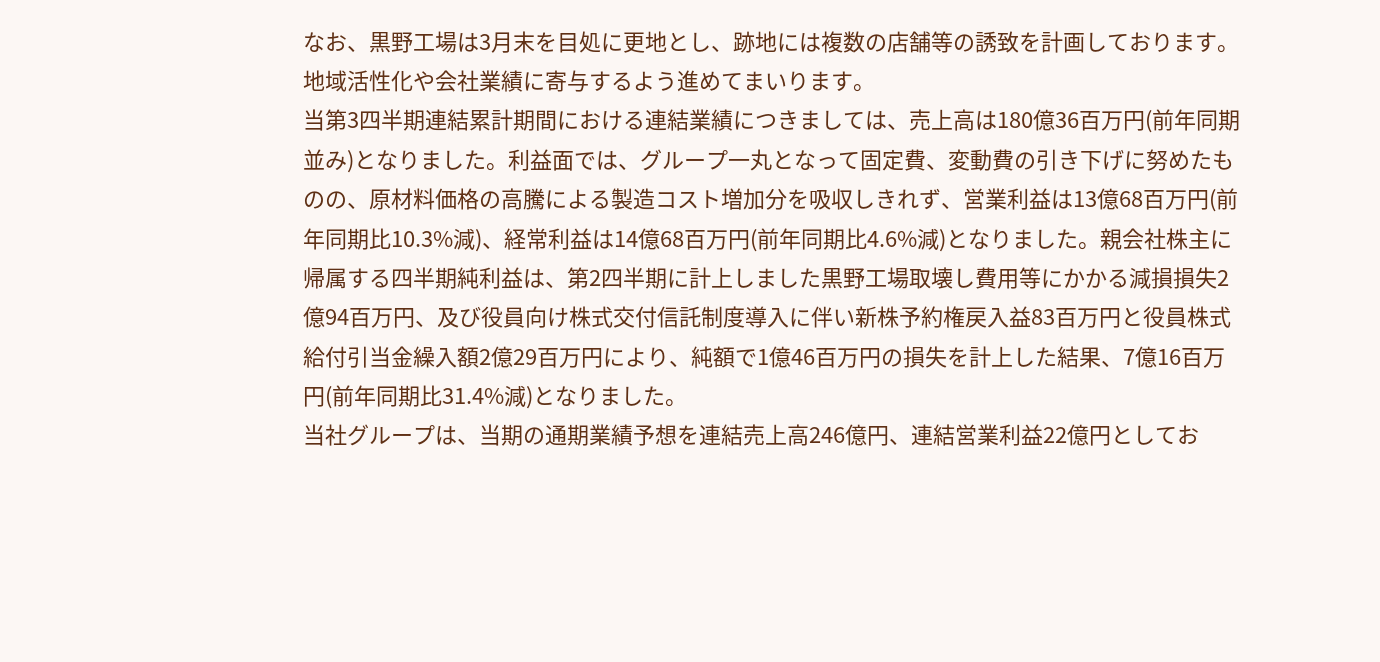なお、黒野工場は3月末を目処に更地とし、跡地には複数の店舗等の誘致を計画しております。地域活性化や会社業績に寄与するよう進めてまいります。
当第3四半期連結累計期間における連結業績につきましては、売上高は180億36百万円(前年同期並み)となりました。利益面では、グループ一丸となって固定費、変動費の引き下げに努めたものの、原材料価格の高騰による製造コスト増加分を吸収しきれず、営業利益は13億68百万円(前年同期比10.3%減)、経常利益は14億68百万円(前年同期比4.6%減)となりました。親会社株主に帰属する四半期純利益は、第2四半期に計上しました黒野工場取壊し費用等にかかる減損損失2億94百万円、及び役員向け株式交付信託制度導入に伴い新株予約権戻入益83百万円と役員株式給付引当金繰入額2億29百万円により、純額で1億46百万円の損失を計上した結果、7億16百万円(前年同期比31.4%減)となりました。
当社グループは、当期の通期業績予想を連結売上高246億円、連結営業利益22億円としてお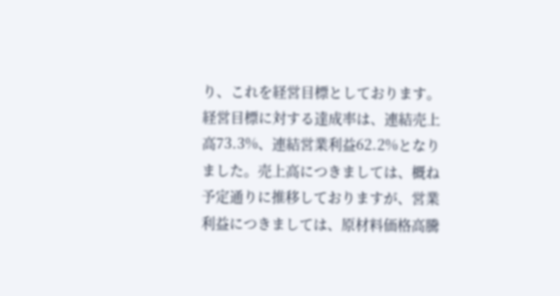り、これを経営目標としております。経営目標に対する達成率は、連結売上高73.3%、連結営業利益62.2%となりました。売上高につきましては、概ね予定通りに推移しておりますが、営業利益につきましては、原材料価格高騰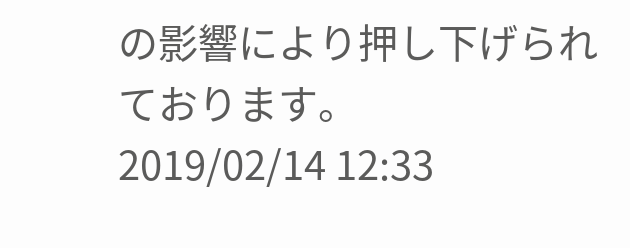の影響により押し下げられております。
2019/02/14 12:33